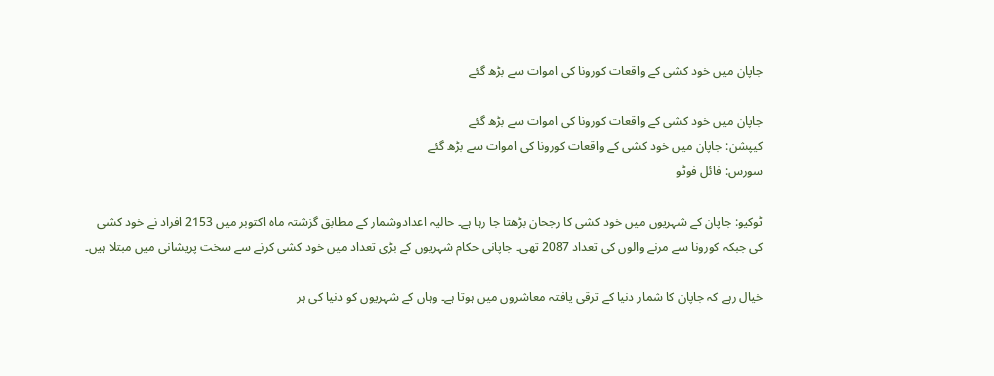جاپان میں خود کشی کے واقعات کورونا کی اموات سے بڑھ گئے

جاپان میں خود کشی کے واقعات کورونا کی اموات سے بڑھ گئے
کیپشن: جاپان میں خود کشی کے واقعات کورونا کی اموات سے بڑھ گئے
سورس: فائل فوٹو

ٹوکیو: جاپان کے شہریوں میں خود کشی کا رجحان بڑھتا جا رہا ہے۔ حالیہ اعدادوشمار کے مطابق گزشتہ ماہ اکتوبر میں 2153 افراد نے خود کشی کی جبکہ کورونا سے مرنے والوں کی تعداد 2087 تھی۔ جاپانی حکام شہریوں کے بڑی تعداد میں خود کشی کرنے سے سخت پریشانی میں مبتلا ہیں۔

خیال رہے کہ جاپان کا شمار دنیا کے ترقی یافتہ معاشروں میں ہوتا ہے۔ وہاں کے شہریوں کو دنیا کی ہر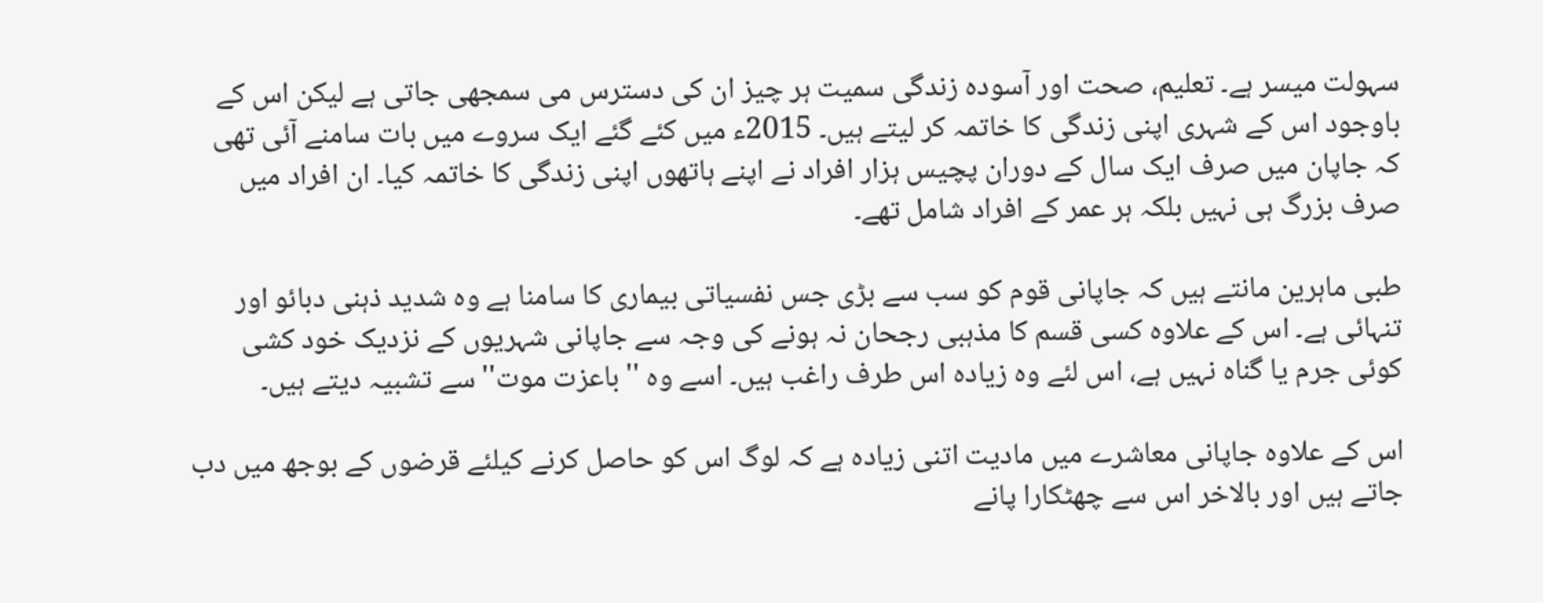سہولت میسر ہے۔ تعلیم، صحت اور آسودہ زندگی سمیت ہر چیز ان کی دسترس می سمجھی جاتی ہے لیکن اس کے باوجود اس کے شہری اپنی زندگی کا خاتمہ کر لیتے ہیں۔ 2015ء میں کئے گئے ایک سروے میں بات سامنے آئی تھی کہ جاپان میں صرف ایک سال کے دوران پچیس ہزار افراد نے اپنے ہاتھوں اپنی زندگی کا خاتمہ کیا۔ ان افراد میں صرف بزرگ ہی نہیں بلکہ ہر عمر کے افراد شامل تھے۔

طبی ماہرین مانتے ہیں کہ جاپانی قوم کو سب سے بڑی جس نفسیاتی بیماری کا سامنا ہے وہ شدید ذہنی دبائو اور تنہائی ہے۔ اس کے علاوہ کسی قسم کا مذہبی رجحان نہ ہونے کی وجہ سے جاپانی شہریوں کے نزدیک خود کشی کوئی جرم یا گناہ نہیں ہے، اس لئے وہ زیادہ اس طرف راغب ہیں۔ اسے وہ ''باعزت موت'' سے تشبیہ دیتے ہیں۔

اس کے علاوہ جاپانی معاشرے میں مادیت اتنی زیادہ ہے کہ لوگ اس کو حاصل کرنے کیلئے قرضوں کے بوجھ میں دب جاتے ہیں اور بالاخر اس سے چھٹکارا پانے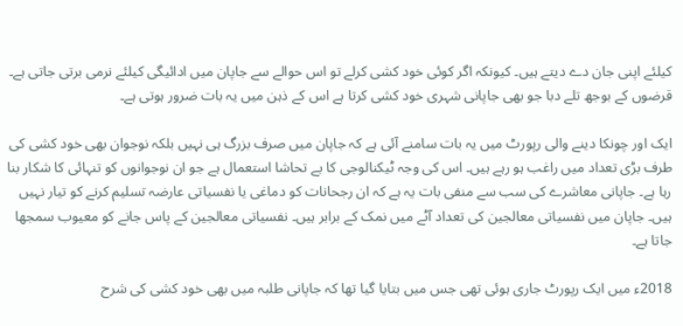کیلئے اپنی جان دے دیتے ہیں۔ کیونکہ اگر کوئی خود کشی کرلے تو اس حوالے سے جاپان میں ادائیگی کیلئے نرمی برتی جاتی ہے۔ قرضوں کے بوجھ تلے دبا جو بھی جاپانی شہری خود کشی کرتا ہے اس کے ذہن میں یہ بات ضرور ہوتی ہے۔

ایک اور چونکا دینے والی رپورٹ میں یہ بات سامنے آئی ہے کہ جاپان میں صرف بزرگ ہی نہیں بلکہ نوجوان بھی خود کشی کی طرف بڑی تعداد میں راغب ہو رہے ہیں۔ اس کی وجہ ٹیکنالوجی کا بے تحاشا استعمال ہے جو ان نوجوانوں کو تنہائی کا شکار بنا رہا ہے۔ جاپانی معاشرے کی سب سے منفی بات یہ ہے کہ ان رجحانات کو دماغی یا نفسیاتی عارضہ تسلیم کرنے کو تیار نہیں ہیں۔ جاپان میں نفسیاتی معالجین کی تعداد آٹے میں نمک کے برابر ہیں۔ نفسیاتی معالجین کے پاس جانے کو معیوب سمجھا جاتا ہے۔

2018ء میں ایک رپورٹ جاری ہوئی تھی جس میں بتایا گیا تھا کہ جاپانی طلبہ میں بھی خود کشی کی شرح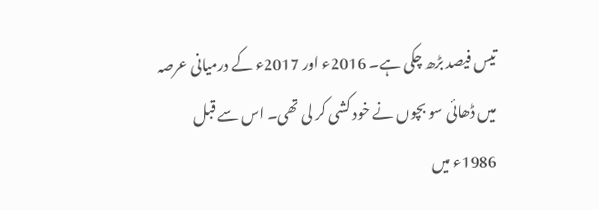تیس فیصد بڑھ چکی ہے۔ 2016ء اور 2017ء کے درمیانی عرصہ میں ڈھائی سو بچوں نے خود کشی کر لی تھی۔ اس سے قبل 1986ء میں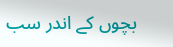بچوں کے اندر سب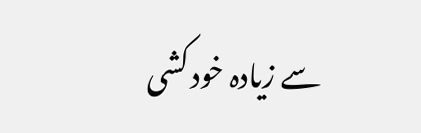سے زیادہ خود کشی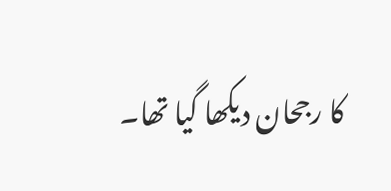کا رجحان دیکھا گیا تھا۔